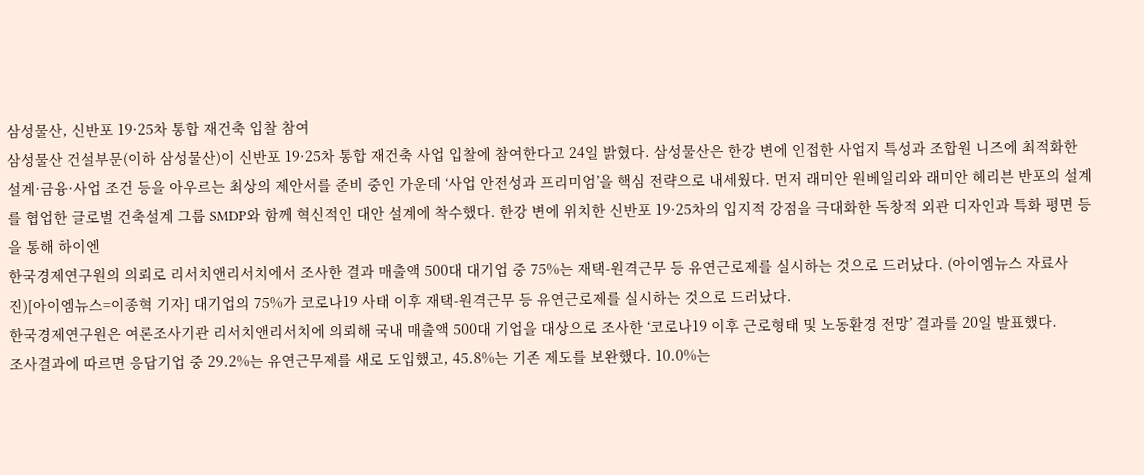삼성물산, 신반포 19·25차 통합 재건축 입찰 참여
삼성물산 건설부문(이하 삼성물산)이 신반포 19·25차 통합 재건축 사업 입찰에 참여한다고 24일 밝혔다. 삼성물산은 한강 변에 인접한 사업지 특성과 조합원 니즈에 최적화한 설계·금융·사업 조건 등을 아우르는 최상의 제안서를 준비 중인 가운데 ‘사업 안전성과 프리미엄’을 핵심 전략으로 내세웠다. 먼저 래미안 원베일리와 래미안 헤리븐 반포의 설계를 협업한 글로벌 건축설계 그룹 SMDP와 함께 혁신적인 대안 설계에 착수했다. 한강 변에 위치한 신반포 19·25차의 입지적 강점을 극대화한 독창적 외관 디자인과 특화 평면 등을 통해 하이엔
한국경제연구원의 의뢰로 리서치앤리서치에서 조사한 결과 매출액 500대 대기업 중 75%는 재택-원격근무 등 유연근로제를 실시하는 것으로 드러났다. (아이엠뉴스 자료사진)[아이엠뉴스=이종혁 기자] 대기업의 75%가 코로나19 사태 이후 재택-원격근무 등 유연근로제를 실시하는 것으로 드러났다.
한국경제연구원은 여론조사기관 리서치앤리서치에 의뢰해 국내 매출액 500대 기업을 대상으로 조사한 ‘코로나19 이후 근로형태 및 노동환경 전망’ 결과를 20일 발표했다.
조사결과에 따르면 응답기업 중 29.2%는 유연근무제를 새로 도입했고, 45.8%는 기존 제도를 보완했다. 10.0%는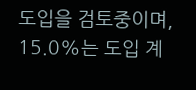도입을 검토중이며, 15.0%는 도입 계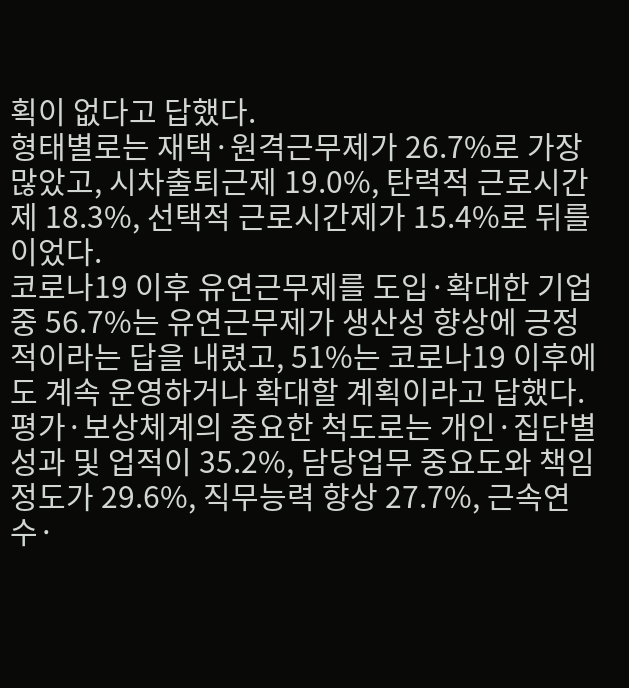획이 없다고 답했다.
형태별로는 재택·원격근무제가 26.7%로 가장 많았고, 시차출퇴근제 19.0%, 탄력적 근로시간제 18.3%, 선택적 근로시간제가 15.4%로 뒤를 이었다.
코로나19 이후 유연근무제를 도입·확대한 기업 중 56.7%는 유연근무제가 생산성 향상에 긍정적이라는 답을 내렸고, 51%는 코로나19 이후에도 계속 운영하거나 확대할 계획이라고 답했다.
평가·보상체계의 중요한 척도로는 개인·집단별 성과 및 업적이 35.2%, 담당업무 중요도와 책임정도가 29.6%, 직무능력 향상 27.7%, 근속연수·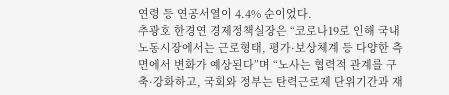연령 등 연공서열이 4.4% 순이었다.
추광호 한경연 경제정책실장은 “코로나19로 인해 국내 노동시장에서는 근로형태, 평가·보상체계 등 다양한 측면에서 변화가 예상된다”며 “노사는 협력적 관계를 구축·강화하고, 국회와 정부는 탄력근로제 단위기간과 재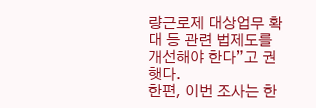량근로제 대상업무 확대 등 관련 법제도를 개선해야 한다”고 권햇다.
한편, 이번 조사는 한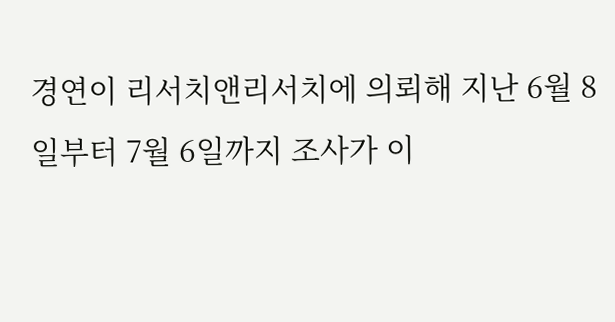경연이 리서치앤리서치에 의뢰해 지난 6월 8일부터 7월 6일까지 조사가 이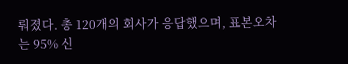뤄졌다. 총 120개의 회사가 응답했으며, 표본오차는 95% 신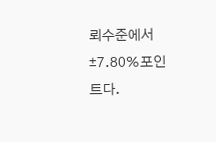뢰수준에서 ±7.80%포인트다.